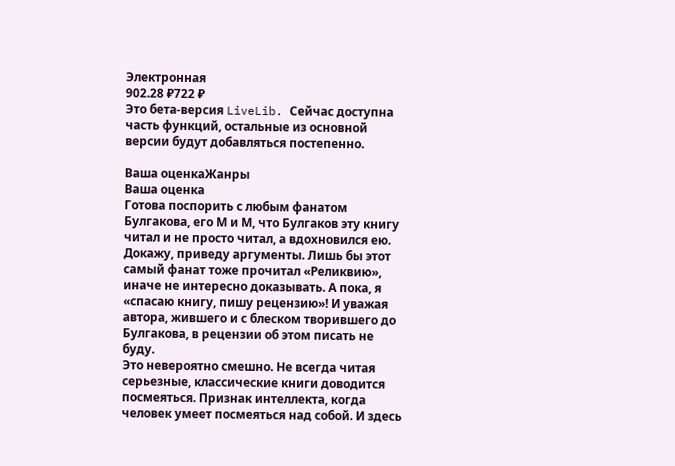Электронная
902.28 ₽722 ₽
Это бета-версия LiveLib. Сейчас доступна часть функций, остальные из основной версии будут добавляться постепенно.

Ваша оценкаЖанры
Ваша оценка
Готова поспорить с любым фанатом Булгакова, его М и М, что Булгаков эту книгу читал и не просто читал, а вдохновился ею. Докажу, приведу аргументы. Лишь бы этот самый фанат тоже прочитал «Реликвию», иначе не интересно доказывать. А пока, я «спасаю книгу, пишу рецензию»! И уважая автора, жившего и с блеском творившего до Булгакова, в рецензии об этом писать не буду.
Это невероятно смешно. Не всегда читая серьезные, классические книги доводится посмеяться. Признак интеллекта, когда человек умеет посмеяться над собой. И здесь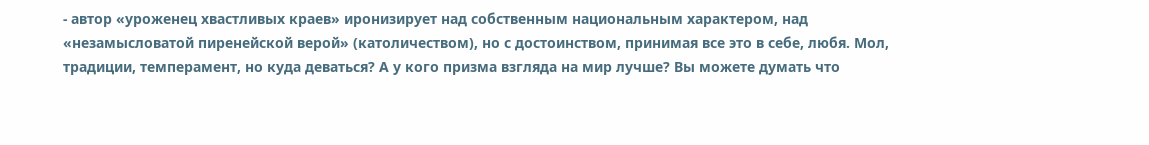- автор «уроженец хвастливых краев» иронизирует над собственным национальным характером, над «незамысловатой пиренейской верой» (католичеством), но с достоинством, принимая все это в себе, любя. Мол, традиции, темперамент, но куда деваться? А у кого призма взгляда на мир лучше? Вы можете думать что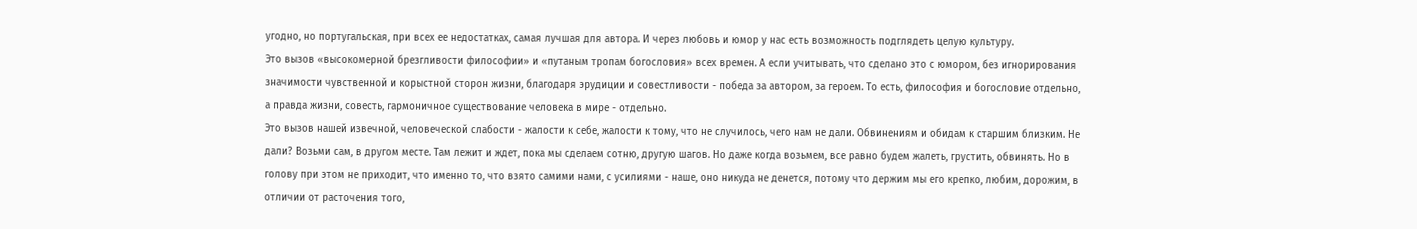угодно, но португальская, при всех ее недостатках, самая лучшая для автора. И через любовь и юмор у нас есть возможность подглядеть целую культуру.
Это вызов «высокомерной брезгливости философии» и «путаным тропам богословия» всех времен. А если учитывать, что сделано это с юмором, без игнорирования значимости чувственной и корыстной сторон жизни, благодаря эрудиции и совестливости - победа за автором, за героем. То есть, философия и богословие отдельно, а правда жизни, совесть, гармоничное существование человека в мире - отдельно.
Это вызов нашей извечной, человеческой слабости - жалости к себе, жалости к тому, что не случилось, чего нам не дали. Обвинениям и обидам к старшим близким. Не дали? Возьми сам, в другом месте. Там лежит и ждет, пока мы сделаем сотню, другую шагов. Но даже когда возьмем, все равно будем жалеть, грустить, обвинять. Но в голову при этом не приходит, что именно то, что взято самими нами, с усилиями - наше, оно никуда не денется, потому что держим мы его крепко, любим, дорожим, в отличии от расточения того,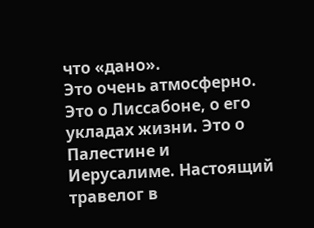что «дано».
Это очень атмосферно. Это о Лиссабоне, о его укладах жизни. Это о Палестине и Иерусалиме. Настоящий травелог в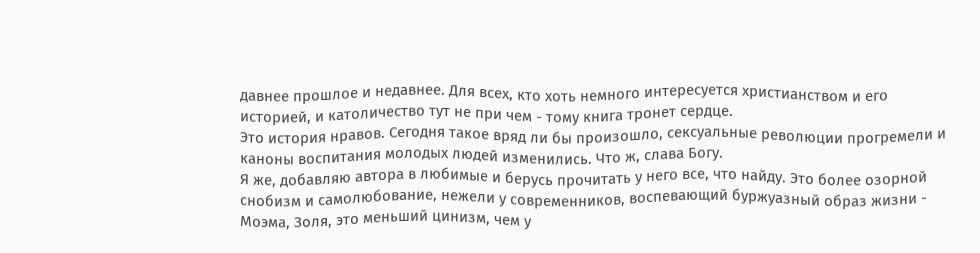давнее прошлое и недавнее. Для всех, кто хоть немного интересуется христианством и его историей, и католичество тут не при чем - тому книга тронет сердце.
Это история нравов. Сегодня такое вряд ли бы произошло, сексуальные революции прогремели и каноны воспитания молодых людей изменились. Что ж, слава Богу.
Я же, добавляю автора в любимые и берусь прочитать у него все, что найду. Это более озорной снобизм и самолюбование, нежели у современников, воспевающий буржуазный образ жизни - Моэма, Золя, это меньший цинизм, чем у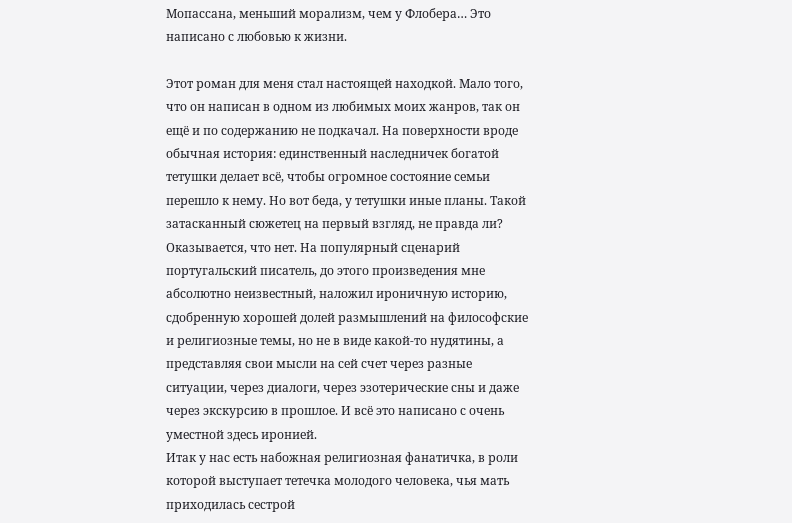Мопассана, меньший морализм, чем у Флобера… Это написано с любовью к жизни.

Этот роман для меня стал настоящей находкой. Мало того, что он написан в одном из любимых моих жанров, так он ещё и по содержанию не подкачал. На поверхности вроде обычная история: единственный наследничек богатой тетушки делает всё, чтобы огромное состояние семьи перешло к нему. Но вот беда, у тетушки иные планы. Такой затасканный сюжетец на первый взгляд, не правда ли? Оказывается, что нет. На популярный сценарий португальский писатель, до этого произведения мне абсолютно неизвестный, наложил ироничную историю, сдобренную хорошей долей размышлений на философские и религиозные темы, но не в виде какой-то нудятины, а представляя свои мысли на сей счет через разные ситуации, через диалоги, через эзотерические сны и даже через экскурсию в прошлое. И всё это написано с очень уместной здесь иронией.
Итак у нас есть набожная религиозная фанатичка, в роли которой выступает тетечка молодого человека, чья мать приходилась сестрой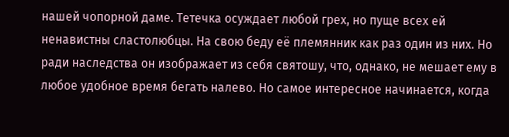нашей чопорной даме. Тетечка осуждает любой грех, но пуще всех ей ненавистны сластолюбцы. На свою беду её племянник как раз один из них. Но ради наследства он изображает из себя святошу, что, однако, не мешает ему в любое удобное время бегать налево. Но самое интересное начинается, когда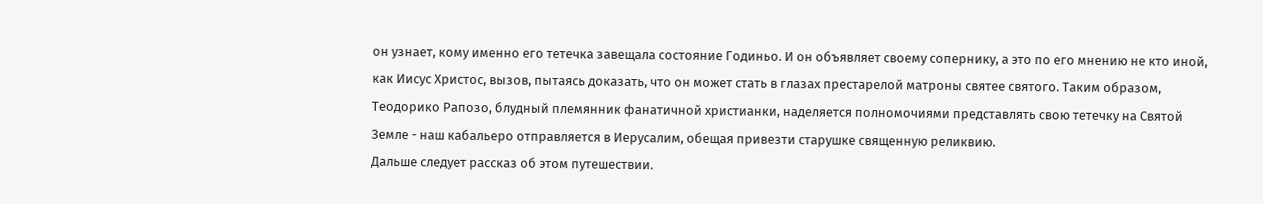он узнает, кому именно его тетечка завещала состояние Годиньо. И он объявляет своему сопернику, а это по его мнению не кто иной, как Иисус Христос, вызов, пытаясь доказать, что он может стать в глазах престарелой матроны святее святого. Таким образом, Теодорико Рапозо, блудный племянник фанатичной христианки, наделяется полномочиями представлять свою тетечку на Святой Земле - наш кабальеро отправляется в Иерусалим, обещая привезти старушке священную реликвию.
Дальше следует рассказ об этом путешествии.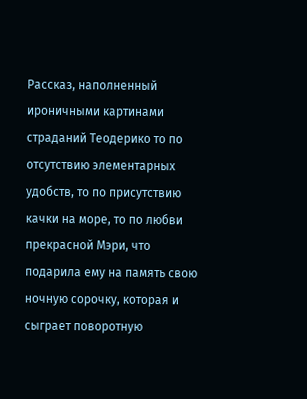Рассказ, наполненный ироничными картинами страданий Теодерико то по отсутствию элементарных удобств, то по присутствию качки на море, то по любви прекрасной Мэри, что подарила ему на память свою ночную сорочку, которая и сыграет поворотную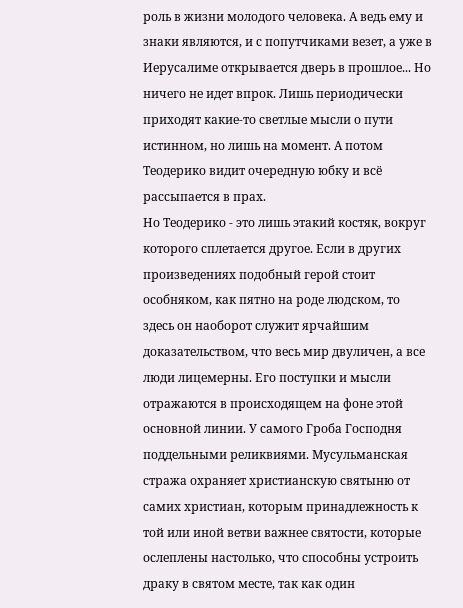роль в жизни молодого человека. А ведь ему и знаки являются, и с попутчиками везет, а уже в Иерусалиме открывается дверь в прошлое... Но ничего не идет впрок. Лишь периодически приходят какие-то светлые мысли о пути истинном, но лишь на момент. А потом Теодерико видит очередную юбку и всё рассыпается в прах.
Но Теодерико - это лишь этакий костяк, вокруг которого сплетается другое. Если в других произведениях подобный герой стоит особняком, как пятно на роде людском, то здесь он наоборот служит ярчайшим доказательством, что весь мир двуличен, а все люди лицемерны. Его поступки и мысли отражаются в происходящем на фоне этой основной линии. У самого Гроба Господня поддельными реликвиями. Мусульманская стража охраняет христианскую святыню от самих христиан, которым принадлежность к той или иной ветви важнее святости, которые ослеплены настолько, что способны устроить драку в святом месте, так как один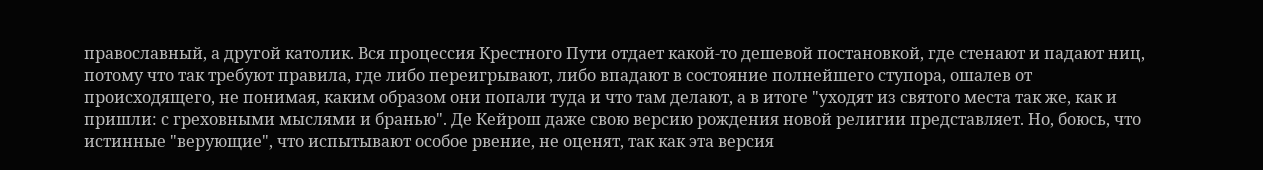православный, а другой католик. Вся процессия Крестного Пути отдает какой-то дешевой постановкой, где стенают и падают ниц, потому что так требуют правила, где либо переигрывают, либо впадают в состояние полнейшего ступора, ошалев от происходящего, не понимая, каким образом они попали туда и что там делают, а в итоге "уходят из святого места так же, как и пришли: с греховными мыслями и бранью". Де Кейрош даже свою версию рождения новой религии представляет. Но, боюсь, что истинные "верующие", что испытывают особое рвение, не оценят, так как эта версия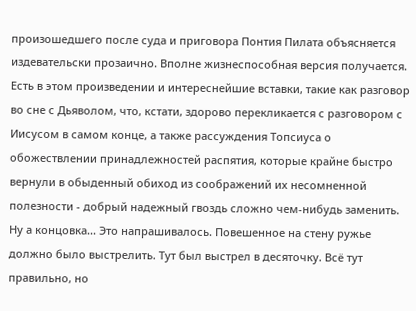произошедшего после суда и приговора Понтия Пилата объясняется издевательски прозаично. Вполне жизнеспособная версия получается. Есть в этом произведении и интереснейшие вставки, такие как разговор во сне с Дьяволом, что, кстати, здорово перекликается с разговором с Иисусом в самом конце, а также рассуждения Топсиуса о обожествлении принадлежностей распятия, которые крайне быстро вернули в обыденный обиход из соображений их несомненной полезности - добрый надежный гвоздь сложно чем-нибудь заменить.
Ну а концовка... Это напрашивалось. Повешенное на стену ружье должно было выстрелить. Тут был выстрел в десяточку. Всё тут правильно, но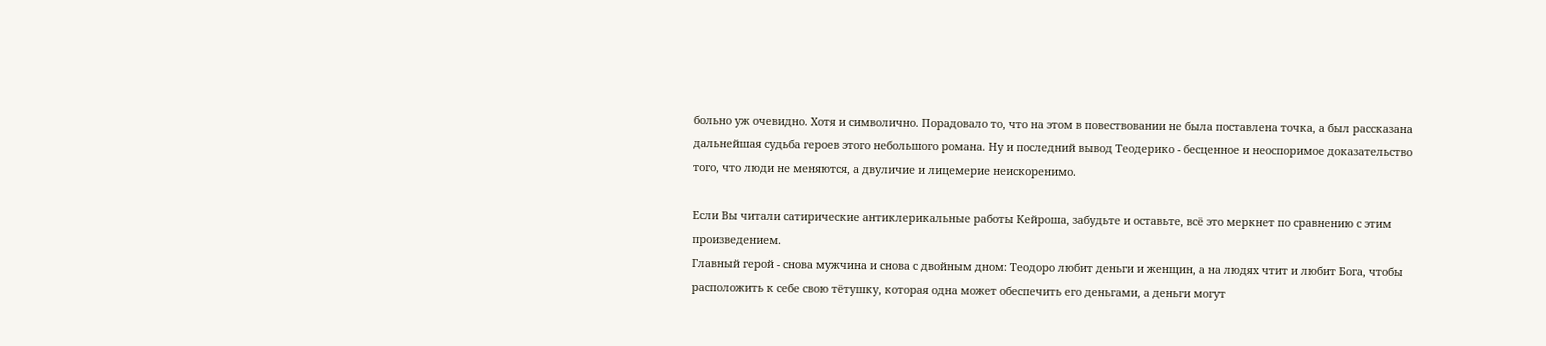больно уж очевидно. Хотя и символично. Порадовало то, что на этом в повествовании не была поставлена точка, а был рассказана дальнейшая судьба героев этого небольшого романа. Ну и последний вывод Теодерико - бесценное и неоспоримое доказательство того, что люди не меняются, а двуличие и лицемерие неискоренимо.

Если Вы читали сатирические антиклерикальные работы Кейроша, забудьте и оставьте, всё это меркнет по сравнению с этим произведением.
Главный герой - снова мужчина и снова с двойным дном: Теодоро любит деньги и женщин, а на людях чтит и любит Бога, чтобы расположить к себе свою тётушку, которая одна может обеспечить его деньгами, а деньги могут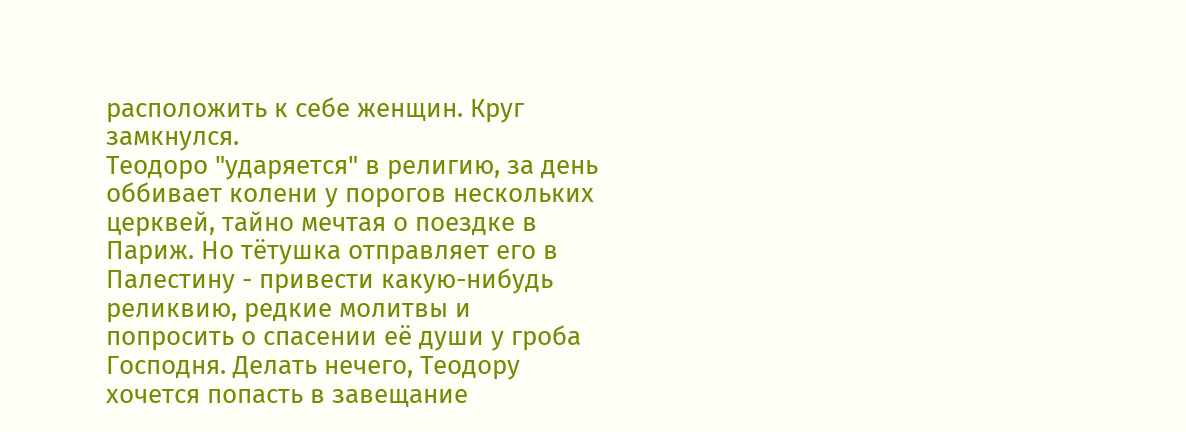расположить к себе женщин. Круг замкнулся.
Теодоро "ударяется" в религию, за день оббивает колени у порогов нескольких церквей, тайно мечтая о поездке в Париж. Но тётушка отправляет его в Палестину - привести какую-нибудь реликвию, редкие молитвы и попросить о спасении её души у гроба Господня. Делать нечего, Теодору хочется попасть в завещание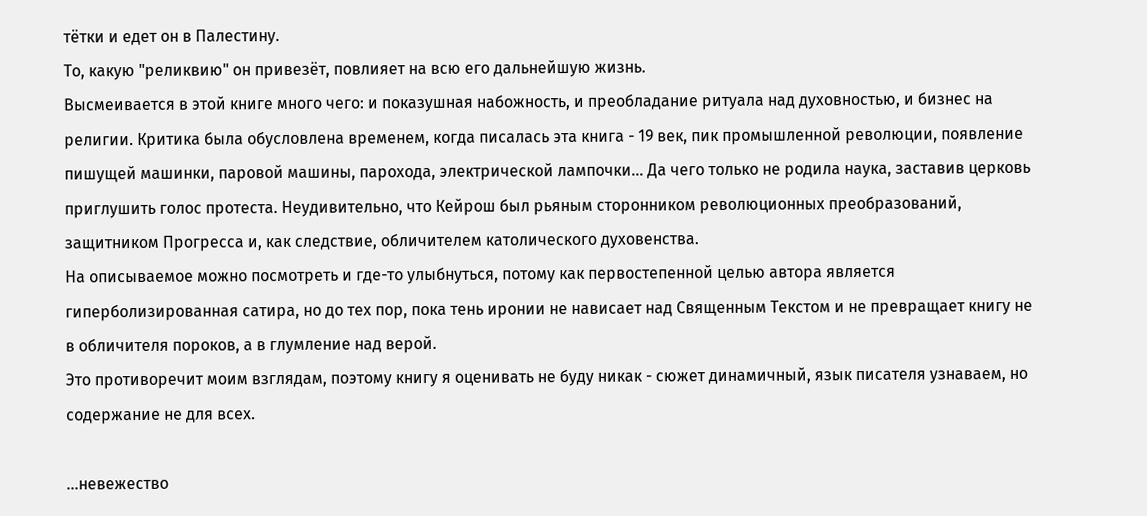тётки и едет он в Палестину.
То, какую "реликвию" он привезёт, повлияет на всю его дальнейшую жизнь.
Высмеивается в этой книге много чего: и показушная набожность, и преобладание ритуала над духовностью, и бизнес на религии. Критика была обусловлена временем, когда писалась эта книга - 19 век, пик промышленной революции, появление пишущей машинки, паровой машины, парохода, электрической лампочки... Да чего только не родила наука, заставив церковь приглушить голос протеста. Неудивительно, что Кейрош был рьяным сторонником революционных преобразований, защитником Прогресса и, как следствие, обличителем католического духовенства.
На описываемое можно посмотреть и где-то улыбнуться, потому как первостепенной целью автора является гиперболизированная сатира, но до тех пор, пока тень иронии не нависает над Священным Текстом и не превращает книгу не в обличителя пороков, а в глумление над верой.
Это противоречит моим взглядам, поэтому книгу я оценивать не буду никак - сюжет динамичный, язык писателя узнаваем, но содержание не для всех.

...невежество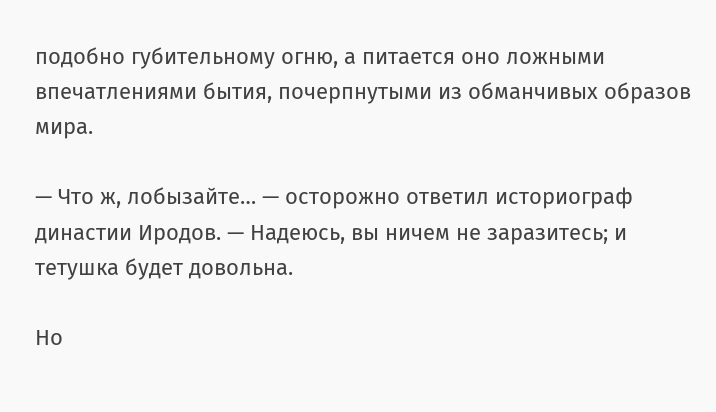подобно губительному огню, а питается оно ложными впечатлениями бытия, почерпнутыми из обманчивых образов мира.

— Что ж, лобызайте… — осторожно ответил историограф династии Иродов. — Надеюсь, вы ничем не заразитесь; и тетушка будет довольна.

Но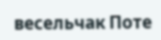весельчак Поте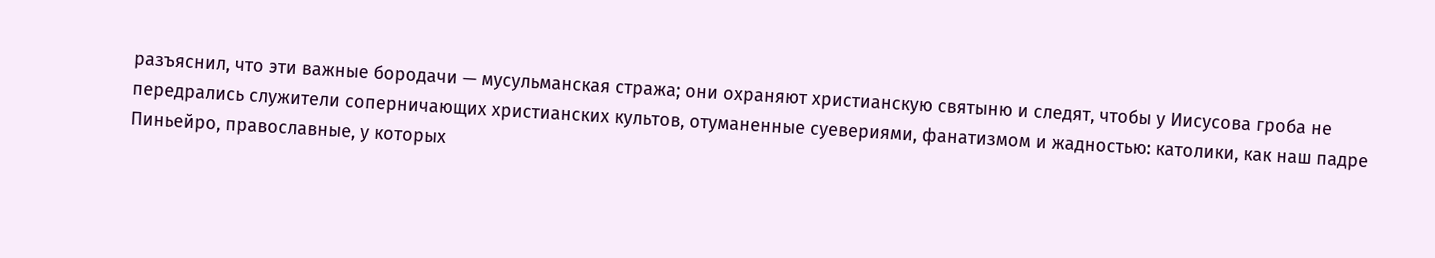разъяснил, что эти важные бородачи — мусульманская стража; они охраняют христианскую святыню и следят, чтобы у Иисусова гроба не передрались служители соперничающих христианских культов, отуманенные суевериями, фанатизмом и жадностью: католики, как наш падре Пиньейро, православные, у которых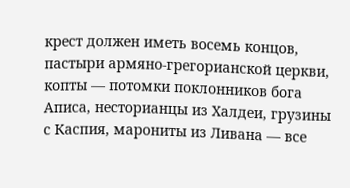крест должен иметь восемь концов, пастыри армяно-грегорианской церкви, копты — потомки поклонников бога Аписа, несторианцы из Халдеи, грузины с Каспия, марониты из Ливана — все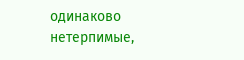одинаково нетерпимые,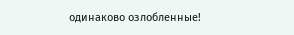одинаково озлобленные!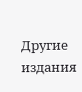Другие издания